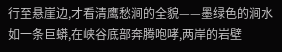行至悬崖边,才看清鹰愁涧的全貌——墨绿色的涧水如一条巨蟒,在峡谷底部奔腾咆哮,两岸的岩壁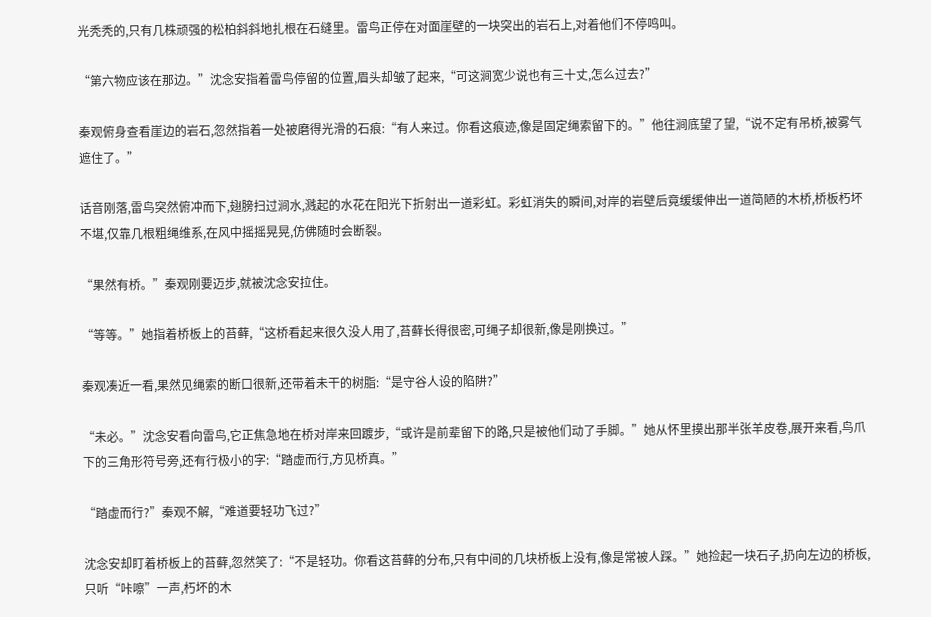光秃秃的,只有几株顽强的松柏斜斜地扎根在石缝里。雷鸟正停在对面崖壁的一块突出的岩石上,对着他们不停鸣叫。

“第六物应该在那边。”沈念安指着雷鸟停留的位置,眉头却皱了起来,“可这涧宽少说也有三十丈,怎么过去?”

秦观俯身查看崖边的岩石,忽然指着一处被磨得光滑的石痕:“有人来过。你看这痕迹,像是固定绳索留下的。”他往涧底望了望,“说不定有吊桥,被雾气遮住了。”

话音刚落,雷鸟突然俯冲而下,翅膀扫过涧水,溅起的水花在阳光下折射出一道彩虹。彩虹消失的瞬间,对岸的岩壁后竟缓缓伸出一道简陋的木桥,桥板朽坏不堪,仅靠几根粗绳维系,在风中摇摇晃晃,仿佛随时会断裂。

“果然有桥。”秦观刚要迈步,就被沈念安拉住。

“等等。”她指着桥板上的苔藓,“这桥看起来很久没人用了,苔藓长得很密,可绳子却很新,像是刚换过。”

秦观凑近一看,果然见绳索的断口很新,还带着未干的树脂:“是守谷人设的陷阱?”

“未必。”沈念安看向雷鸟,它正焦急地在桥对岸来回踱步,“或许是前辈留下的路,只是被他们动了手脚。”她从怀里摸出那半张羊皮卷,展开来看,鸟爪下的三角形符号旁,还有行极小的字:“踏虚而行,方见桥真。”

“踏虚而行?”秦观不解,“难道要轻功飞过?”

沈念安却盯着桥板上的苔藓,忽然笑了:“不是轻功。你看这苔藓的分布,只有中间的几块桥板上没有,像是常被人踩。”她捡起一块石子,扔向左边的桥板,只听“咔嚓”一声,朽坏的木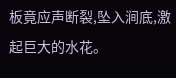板竟应声断裂,坠入涧底,激起巨大的水花。